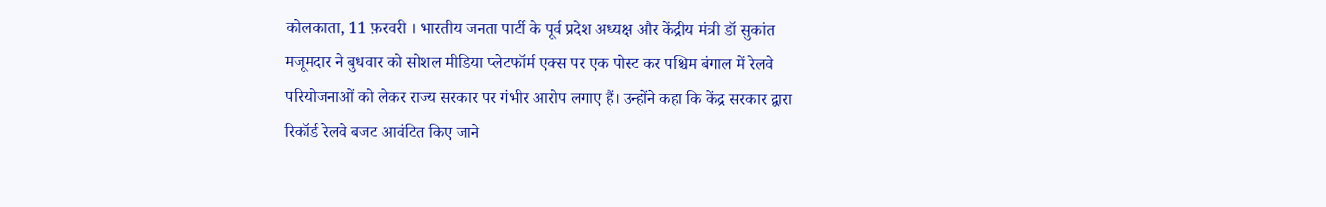कोलकाता, 11 फ़रवरी । भारतीय जनता पार्टी के पूर्व प्रदेश अध्यक्ष और केंद्रीय मंत्री डॉ सुकांत मजूमदार ने बुधवार को सोशल मीडिया प्लेटफॉर्म एक्स पर एक पोस्ट कर पश्चिम बंगाल में रेलवे परियोजनाओं को लेकर राज्य सरकार पर गंभीर आरोप लगाए हैं। उन्होंने कहा कि केंद्र सरकार द्वारा रिकॉर्ड रेलवे बजट आवंटित किए जाने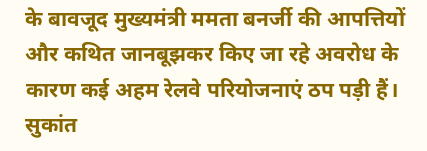के बावजूद मुख्यमंत्री ममता बनर्जी की आपत्तियों और कथित जानबूझकर किए जा रहे अवरोध के कारण कई अहम रेलवे परियोजनाएं ठप पड़ी हैं।
सुकांत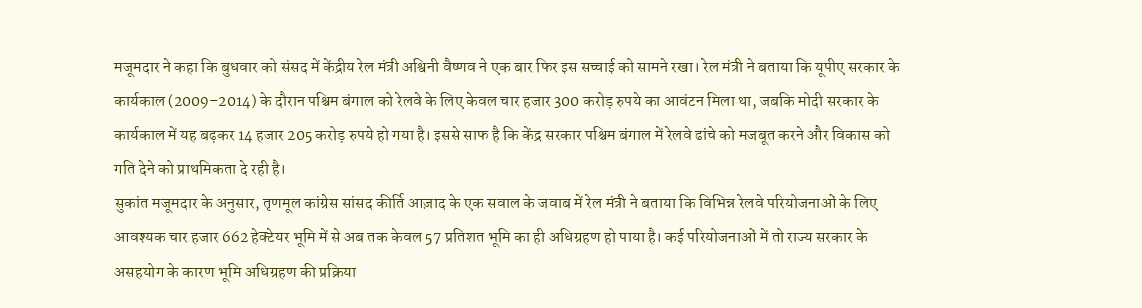मजूमदार ने कहा कि बुधवार को संसद में केंद्रीय रेल मंत्री अश्विनी वैष्णव ने एक बार फिर इस सच्चाई को सामने रखा। रेल मंत्री ने बताया कि यूपीए सरकार के कार्यकाल (2009–2014) के दौरान पश्चिम बंगाल को रेलवे के लिए केवल चार हजार 300 करोड़ रुपये का आवंटन मिला था, जबकि मोदी सरकार के कार्यकाल में यह बढ़कर 14 हजार 205 करोड़ रुपये हो गया है। इससे साफ है कि केंद्र सरकार पश्चिम बंगाल में रेलवे ढांचे को मजबूत करने और विकास को गति देने को प्राथमिकता दे रही है।
सुकांत मजूमदार के अनुसार, तृणमूल कांग्रेस सांसद कीर्ति आज़ाद के एक सवाल के जवाब में रेल मंत्री ने बताया कि विभिन्न रेलवे परियोजनाओं के लिए आवश्यक चार हजार 662 हेक्टेयर भूमि में से अब तक केवल 57 प्रतिशत भूमि का ही अधिग्रहण हो पाया है। कई परियोजनाओं में तो राज्य सरकार के असहयोग के कारण भूमि अधिग्रहण की प्रक्रिया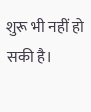शुरू भी नहीं हो सकी है।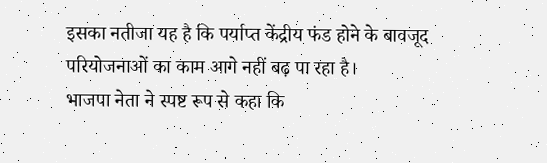इसका नतीजा यह है कि पर्याप्त केंद्रीय फंड होने के बावजूद परियोजनाओं का काम आगे नहीं बढ़ पा रहा है।
भाजपा नेता ने स्पष्ट रूप से कहा कि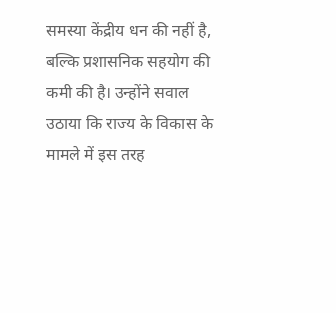समस्या केंद्रीय धन की नहीं है, बल्कि प्रशासनिक सहयोग की कमी की है। उन्होंने सवाल उठाया कि राज्य के विकास के मामले में इस तरह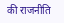की राजनीति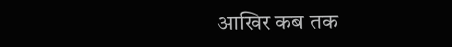आखिर कब तक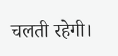चलती रहेगी।